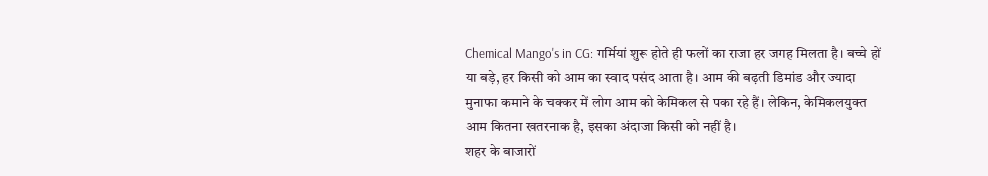Chemical Mango's in CG: गर्मियां शुरू होते ही फलों का राजा हर जगह मिलता है। बच्चे हों या बड़े, हर किसी को आम का स्वाद पसंद आता है। आम की बढ़ती डिमांड और ज्यादा मुनाफा कमाने के चक्कर में लोग आम को केमिकल से पका रहे हैं। लेकिन, केमिकलयुक्त आम कितना खतरनाक है, इसका अंदाजा किसी को नहीं है।
शहर के बाजारों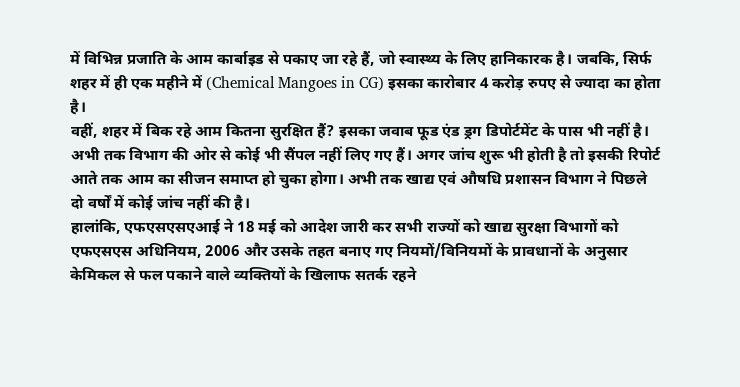में विभिन्न प्रजाति के आम कार्बाइड से पकाए जा रहे हैं, जो स्वास्थ्य के लिए हानिकारक है। जबकि, सिर्फ शहर में ही एक महीने में (Chemical Mangoes in CG) इसका कारोबार 4 करोड़ रुपए से ज्यादा का होता है।
वहीं, शहर में बिक रहे आम कितना सुरक्षित हैं? इसका जवाब फूड एंड ड्रग डिपोर्टमेंट के पास भी नहीं है। अभी तक विभाग की ओर से कोई भी सैंपल नहीं लिए गए हैं। अगर जांच शुरू भी होती है तो इसकी रिपोर्ट आते तक आम का सीजन समाप्त हो चुका होगा। अभी तक खाद्य एवं औषधि प्रशासन विभाग ने पिछले दो वर्षों में कोई जांच नहीं की है।
हालांकि, एफएसएसएआई ने 18 मई को आदेश जारी कर सभी राज्यों को खाद्य सुरक्षा विभागों को एफएसएस अधिनियम, 2006 और उसके तहत बनाए गए नियमों/विनियमों के प्रावधानों के अनुसार केमिकल से फल पकाने वाले व्यक्तियों के खिलाफ सतर्क रहने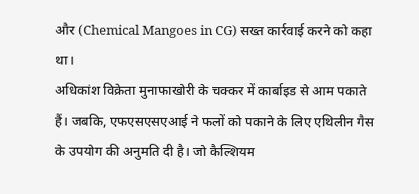और (Chemical Mangoes in CG) सख्त कार्रवाई करने को कहा था।
अधिकांश विक्रेता मुनाफाखोरी के चक्कर में कार्बाइड से आम पकाते हैं। जबकि, एफएसएसएआई ने फलों को पकाने के लिए एथिलीन गैस के उपयोग की अनुमति दी है। जो कैल्शियम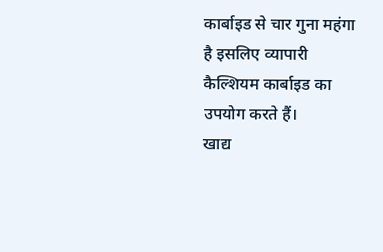कार्बाइड से चार गुना महंगा है इसलिए व्यापारी कैल्शियम कार्बाइड का उपयोग करते हैं।
खाद्य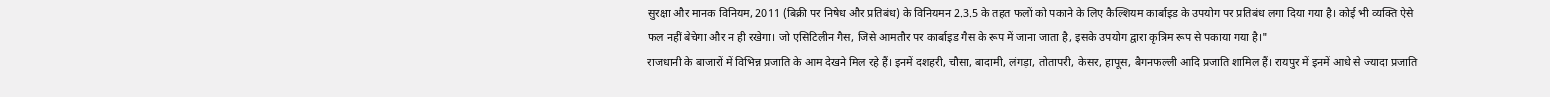सुरक्षा और मानक विनियम, 2011 (बिक्री पर निषेध और प्रतिबंध) के विनियमन 2.3.5 के तहत फलों को पकाने के लिए कैल्शियम कार्बाइड के उपयोग पर प्रतिबंध लगा दिया गया है। कोई भी व्यक्ति ऐसे फल नहीं बेचेगा और न ही रखेगा। जो एसिटिलीन गैस, जिसे आमतौर पर कार्बाइड गैस के रूप में जाना जाता है, इसके उपयोग द्वारा कृत्रिम रूप से पकाया गया है।"
राजधानी के बाजारों में विभिन्न प्रजाति के आम देखने मिल रहे हैं। इनमें दशहरी, चौसा, बादामी, लंगड़ा, तोतापरी, केसर, हापूस, बैगनफल्ली आदि प्रजाति शामिल हैं। रायपुर में इनमें आधे से ज्यादा प्रजाति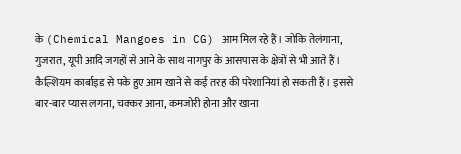के (Chemical Mangoes in CG) आम मिल रहे हैं। जोकि तेलंगाना, गुजरात, यूपी आदि जगहों से आने के साथ नागपुर के आसपास के क्षेत्रों से भी आते हैं।
कैल्शियम कार्बाइड से पके हुए आम खाने से कई तरह की परेशानियां हो सकती हैं। इससे बार-बार प्यास लगना, चक्कर आना, कमजोरी होना और खाना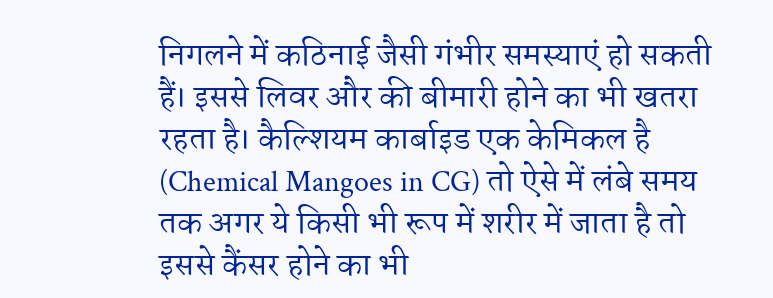निगलने में कठिनाई जैसी गंभीर समस्याएं हो सकती हैं। इससे लिवर और की बीमारी होने का भी खतरा रहता है। कैल्शियम कार्बाइड एक केमिकल है (Chemical Mangoes in CG) तो ऐसे में लंबे समय तक अगर ये किसी भी रूप में शरीर में जाता है तो इससे कैंसर होने का भी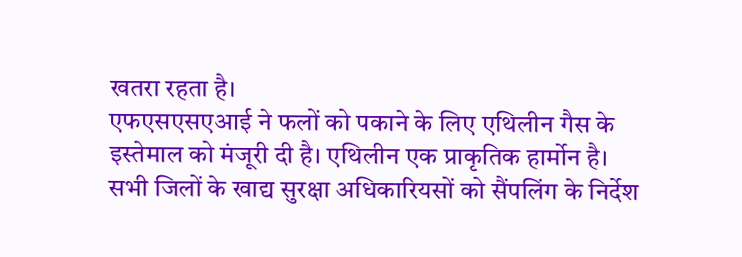खतरा रहता है।
एफएसएसएआई ने फलों को पकाने के लिए एथिलीन गैस के इस्तेमाल को मंजूरी दी है। एथिलीन एक प्राकृतिक हार्मोन है। सभी जिलों के खाद्य सुरक्षा अधिकारियसों को सैंपलिंग के निर्देश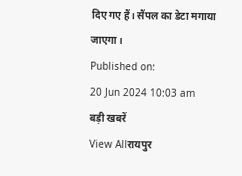दिए गए हैं। सैंपल का डेटा मगाया जाएगा।
Published on:
20 Jun 2024 10:03 am
बड़ी खबरें
View Allरायपुर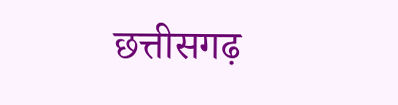छत्तीसगढ़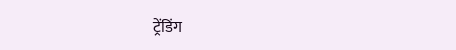ट्रेंडिंग